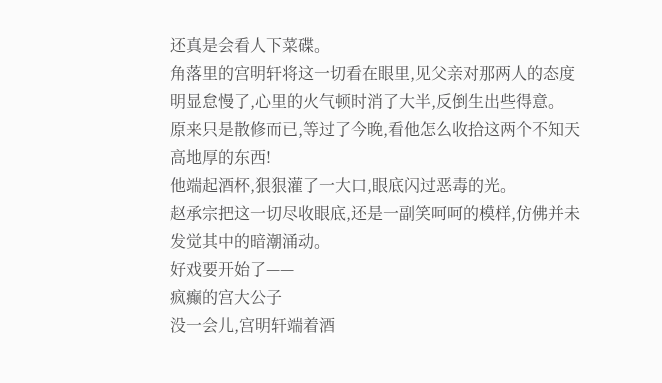还真是会看人下菜碟。
角落里的宫明轩将这一切看在眼里,见父亲对那两人的态度明显怠慢了,心里的火气顿时消了大半,反倒生出些得意。
原来只是散修而已,等过了今晚,看他怎么收拾这两个不知天高地厚的东西!
他端起酒杯,狠狠灌了一大口,眼底闪过恶毒的光。
赵承宗把这一切尽收眼底,还是一副笑呵呵的模样,仿佛并未发觉其中的暗潮涌动。
好戏要开始了——
疯癫的宫大公子
没一会儿,宫明轩端着酒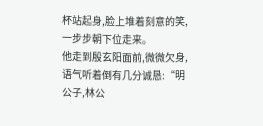杯站起身,脸上堆着刻意的笑,一步步朝下位走来。
他走到殷玄阳面前,微微欠身,语气听着倒有几分诚恳:“明公子,林公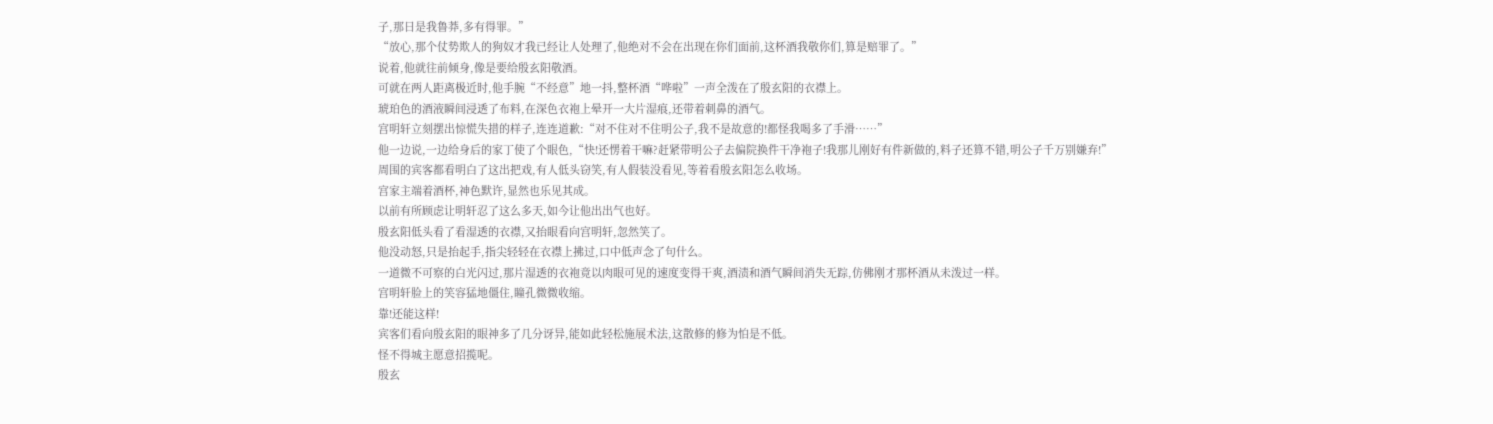子,那日是我鲁莽,多有得罪。”
“放心,那个仗势欺人的狗奴才我已经让人处理了,他绝对不会在出现在你们面前,这杯酒我敬你们,算是赔罪了。”
说着,他就往前倾身,像是要给殷玄阳敬酒。
可就在两人距离极近时,他手腕“不经意”地一抖,整杯酒“哗啦”一声全泼在了殷玄阳的衣襟上。
琥珀色的酒液瞬间浸透了布料,在深色衣袍上晕开一大片湿痕,还带着刺鼻的酒气。
宫明轩立刻摆出惊慌失措的样子,连连道歉:“对不住对不住明公子,我不是故意的!都怪我喝多了手滑……”
他一边说,一边给身后的家丁使了个眼色,“快!还愣着干嘛?赶紧带明公子去偏院换件干净袍子!我那儿刚好有件新做的,料子还算不错,明公子千万别嫌弃!”
周围的宾客都看明白了这出把戏,有人低头窃笑,有人假装没看见,等着看殷玄阳怎么收场。
宫家主端着酒杯,神色默许,显然也乐见其成。
以前有所顾虑让明轩忍了这么多天,如今让他出出气也好。
殷玄阳低头看了看湿透的衣襟,又抬眼看向宫明轩,忽然笑了。
他没动怒,只是抬起手,指尖轻轻在衣襟上拂过,口中低声念了句什么。
一道微不可察的白光闪过,那片湿透的衣袍竟以肉眼可见的速度变得干爽,酒渍和酒气瞬间消失无踪,仿佛刚才那杯酒从未泼过一样。
宫明轩脸上的笑容猛地僵住,瞳孔微微收缩。
靠!还能这样!
宾客们看向殷玄阳的眼神多了几分讶异,能如此轻松施展术法,这散修的修为怕是不低。
怪不得城主愿意招揽呢。
殷玄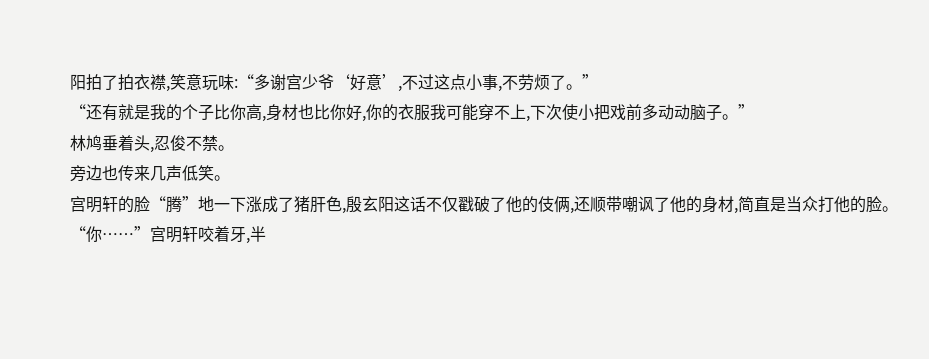阳拍了拍衣襟,笑意玩味:“多谢宫少爷‘好意’,不过这点小事,不劳烦了。”
“还有就是我的个子比你高,身材也比你好,你的衣服我可能穿不上,下次使小把戏前多动动脑子。”
林鸠垂着头,忍俊不禁。
旁边也传来几声低笑。
宫明轩的脸“腾”地一下涨成了猪肝色,殷玄阳这话不仅戳破了他的伎俩,还顺带嘲讽了他的身材,简直是当众打他的脸。
“你……”宫明轩咬着牙,半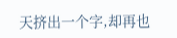天挤出一个字,却再也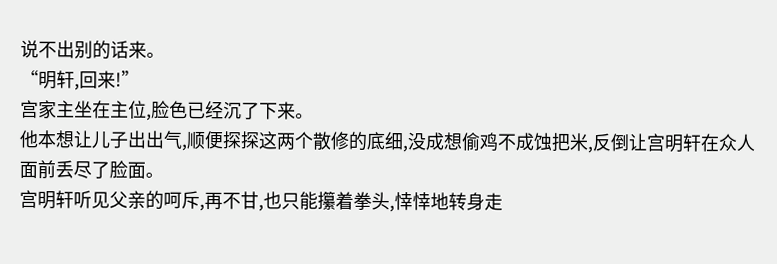说不出别的话来。
“明轩,回来!”
宫家主坐在主位,脸色已经沉了下来。
他本想让儿子出出气,顺便探探这两个散修的底细,没成想偷鸡不成蚀把米,反倒让宫明轩在众人面前丢尽了脸面。
宫明轩听见父亲的呵斥,再不甘,也只能攥着拳头,悻悻地转身走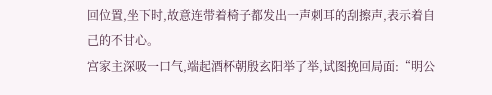回位置,坐下时,故意连带着椅子都发出一声刺耳的刮擦声,表示着自己的不甘心。
宫家主深吸一口气,端起酒杯朝殷玄阳举了举,试图挽回局面:“明公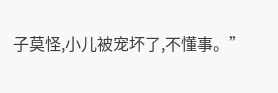子莫怪,小儿被宠坏了,不懂事。”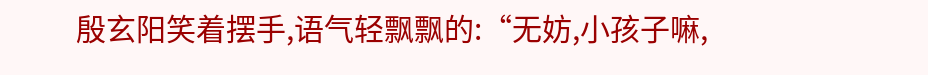殷玄阳笑着摆手,语气轻飘飘的:“无妨,小孩子嘛,